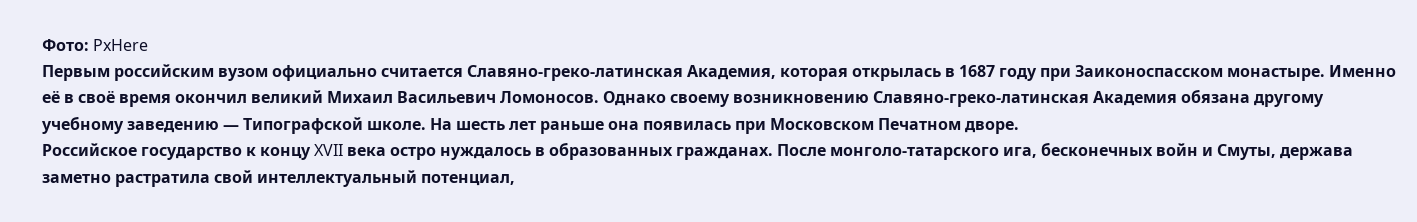Фото: PxHere
Первым российским вузом официально считается Славяно-греко-латинская Академия, которая открылась в 1687 году при Заиконоспасском монастыре. Именно её в своё время окончил великий Михаил Васильевич Ломоносов. Однако своему возникновению Славяно-греко-латинская Академия обязана другому учебному заведению — Типографской школе. На шесть лет раньше она появилась при Московском Печатном дворе.
Российское государство к концу XVII века остро нуждалось в образованных гражданах. После монголо-татарского ига, бесконечных войн и Смуты, держава заметно растратила свой интеллектуальный потенциал,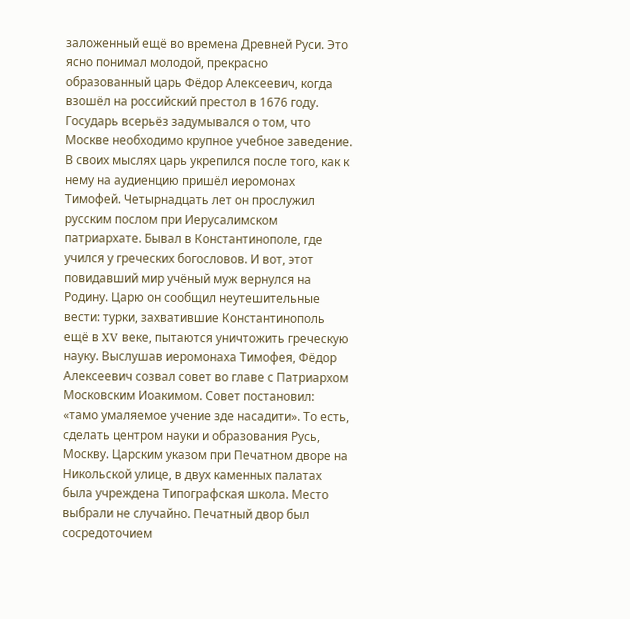заложенный ещё во времена Древней Руси. Это ясно понимал молодой, прекрасно образованный царь Фёдор Алексеевич, когда взошёл на российский престол в 1676 году. Государь всерьёз задумывался о том, что Москве необходимо крупное учебное заведение. В своих мыслях царь укрепился после того, как к нему на аудиенцию пришёл иеромонах Тимофей. Четырнадцать лет он прослужил русским послом при Иерусалимском патриархате. Бывал в Константинополе, где учился у греческих богословов. И вот, этот повидавший мир учёный муж вернулся на Родину. Царю он сообщил неутешительные вести: турки, захватившие Константинополь ещё в XV веке, пытаются уничтожить греческую науку. Выслушав иеромонаха Тимофея, Фёдор Алексеевич созвал совет во главе с Патриархом Московским Иоакимом. Совет постановил: «тамо умаляемое учение зде насадити». То есть, сделать центром науки и образования Русь, Москву. Царским указом при Печатном дворе на Никольской улице, в двух каменных палатах была учреждена Типографская школа. Место выбрали не случайно. Печатный двор был сосредоточием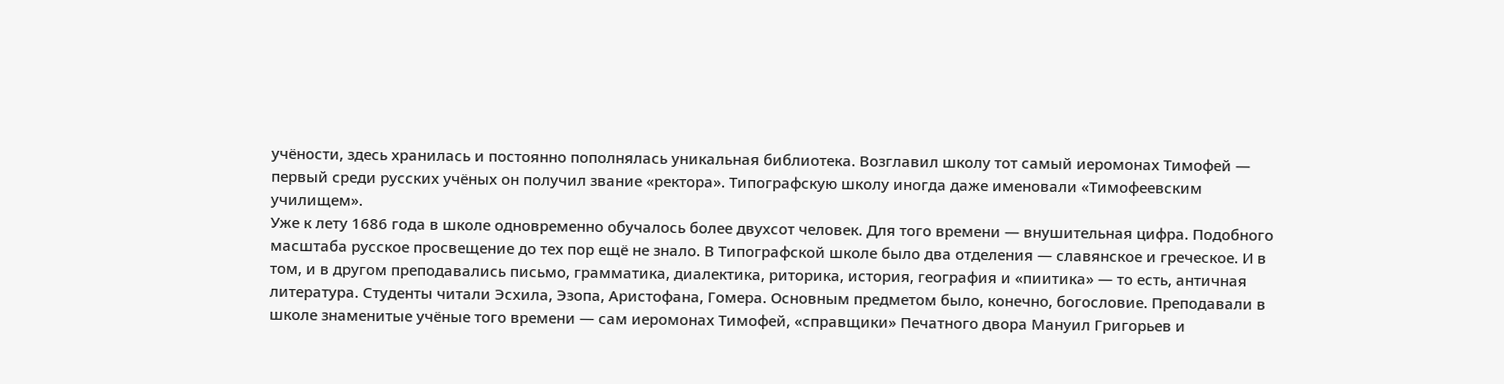учёности, здесь хранилась и постоянно пополнялась уникальная библиотека. Возглавил школу тот самый иеромонах Тимофей — первый среди русских учёных он получил звание «ректора». Типографскую школу иногда даже именовали «Тимофеевским училищем».
Уже к лету 1686 года в школе одновременно обучалось более двухсот человек. Для того времени — внушительная цифра. Подобного масштаба русское просвещение до тех пор ещё не знало. В Типографской школе было два отделения — славянское и греческое. И в том, и в другом преподавались письмо, грамматика, диалектика, риторика, история, география и «пиитика» — то есть, античная литература. Студенты читали Эсхила, Эзопа, Аристофана, Гомера. Основным предметом было, конечно, богословие. Преподавали в школе знаменитые учёные того времени — сам иеромонах Тимофей, «справщики» Печатного двора Мануил Григорьев и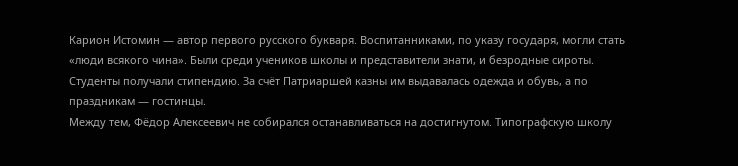Карион Истомин — автор первого русского букваря. Воспитанниками, по указу государя, могли стать «люди всякого чина». Были среди учеников школы и представители знати, и безродные сироты. Студенты получали стипендию. За счёт Патриаршей казны им выдавалась одежда и обувь, а по праздникам — гостинцы.
Между тем, Фёдор Алексеевич не собирался останавливаться на достигнутом. Типографскую школу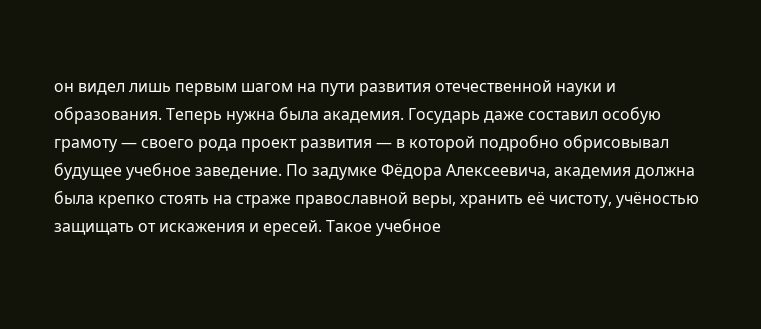он видел лишь первым шагом на пути развития отечественной науки и образования. Теперь нужна была академия. Государь даже составил особую грамоту — своего рода проект развития — в которой подробно обрисовывал будущее учебное заведение. По задумке Фёдора Алексеевича, академия должна была крепко стоять на страже православной веры, хранить её чистоту, учёностью защищать от искажения и ересей. Такое учебное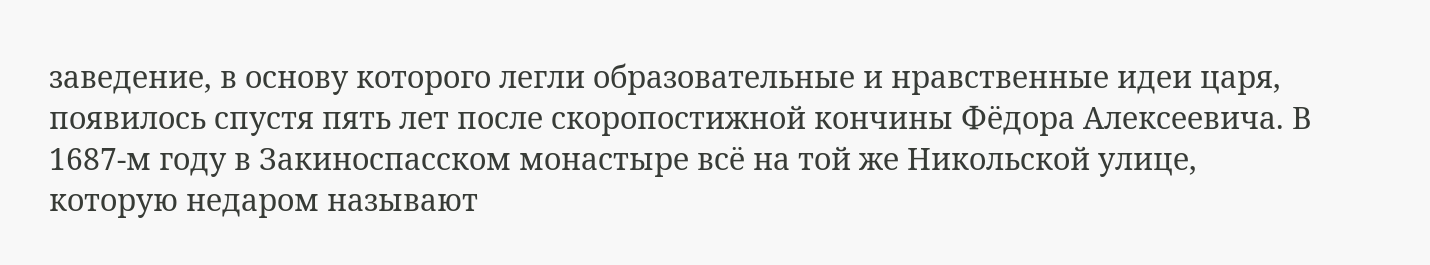заведение, в основу которого легли образовательные и нравственные идеи царя, появилось спустя пять лет после скоропостижной кончины Фёдора Алексеевича. В 1687-м году в Закиноспасском монастыре всё на той же Никольской улице, которую недаром называют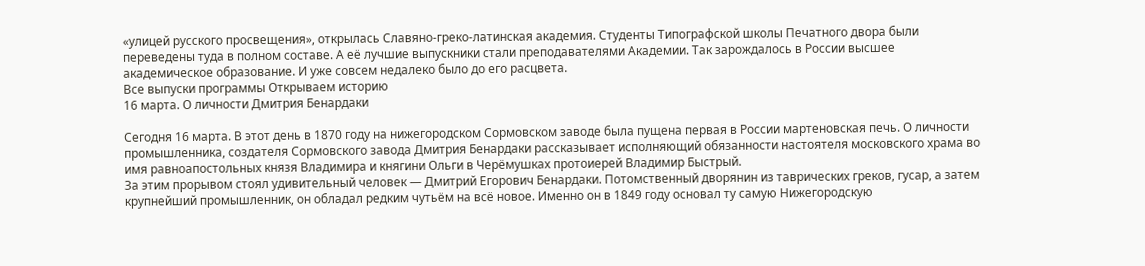«улицей русского просвещения», открылась Славяно-греко-латинская академия. Студенты Типографской школы Печатного двора были переведены туда в полном составе. А её лучшие выпускники стали преподавателями Академии. Так зарождалось в России высшее академическое образование. И уже совсем недалеко было до его расцвета.
Все выпуски программы Открываем историю
16 марта. О личности Дмитрия Бенардаки

Сегодня 16 марта. В этот день в 1870 году на нижегородском Сормовском заводе была пущена первая в России мартеновская печь. О личности промышленника, создателя Сормовского завода Дмитрия Бенардаки рассказывает исполняющий обязанности настоятеля московского храма во имя равноапостольных князя Владимира и княгини Ольги в Черёмушках протоиерей Владимир Быстрый.
За этим прорывом стоял удивительный человек — Дмитрий Егорович Бенардаки. Потомственный дворянин из таврических греков, гусар, а затем крупнейший промышленник, он обладал редким чутьём на всё новое. Именно он в 1849 году основал ту самую Нижегородскую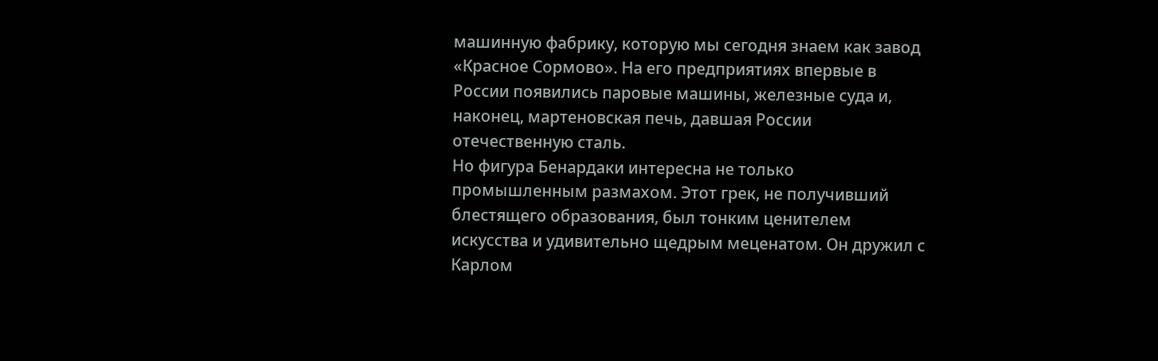машинную фабрику, которую мы сегодня знаем как завод «Красное Сормово». На его предприятиях впервые в России появились паровые машины, железные суда и, наконец, мартеновская печь, давшая России отечественную сталь.
Но фигура Бенардаки интересна не только промышленным размахом. Этот грек, не получивший блестящего образования, был тонким ценителем искусства и удивительно щедрым меценатом. Он дружил с Карлом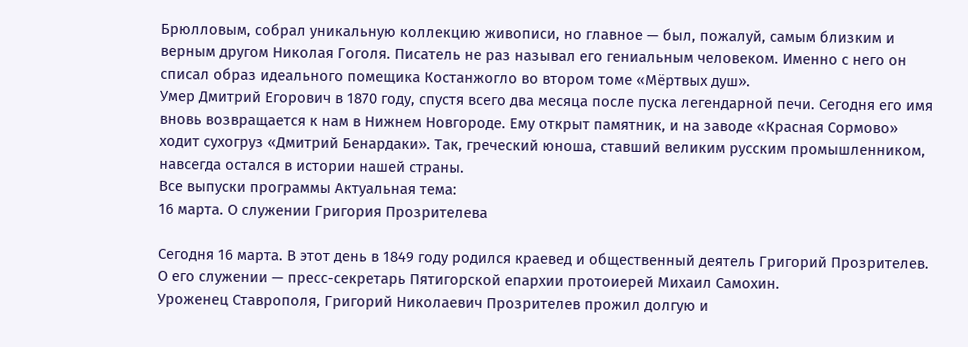Брюлловым, собрал уникальную коллекцию живописи, но главное — был, пожалуй, самым близким и верным другом Николая Гоголя. Писатель не раз называл его гениальным человеком. Именно с него он списал образ идеального помещика Костанжогло во втором томе «Мёртвых душ».
Умер Дмитрий Егорович в 1870 году, спустя всего два месяца после пуска легендарной печи. Сегодня его имя вновь возвращается к нам в Нижнем Новгороде. Ему открыт памятник, и на заводе «Красная Сормово» ходит сухогруз «Дмитрий Бенардаки». Так, греческий юноша, ставший великим русским промышленником, навсегда остался в истории нашей страны.
Все выпуски программы Актуальная тема:
16 марта. О служении Григория Прозрителева

Сегодня 16 марта. В этот день в 1849 году родился краевед и общественный деятель Григорий Прозрителев. О его служении — пресс-секретарь Пятигорской епархии протоиерей Михаил Самохин.
Уроженец Ставрополя, Григорий Николаевич Прозрителев прожил долгую и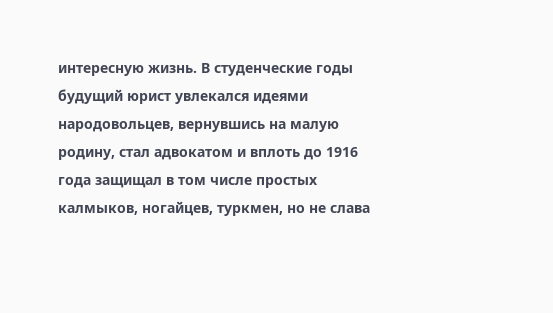интересную жизнь. В студенческие годы будущий юрист увлекался идеями народовольцев, вернувшись на малую родину, стал адвокатом и вплоть до 1916 года защищал в том числе простых калмыков, ногайцев, туркмен, но не слава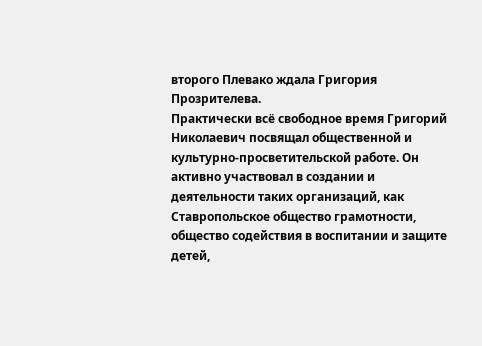второго Плевако ждала Григория Прозрителева.
Практически всё свободное время Григорий Николаевич посвящал общественной и культурно-просветительской работе. Он активно участвовал в создании и деятельности таких организаций, как Ставропольское общество грамотности, общество содействия в воспитании и защите детей,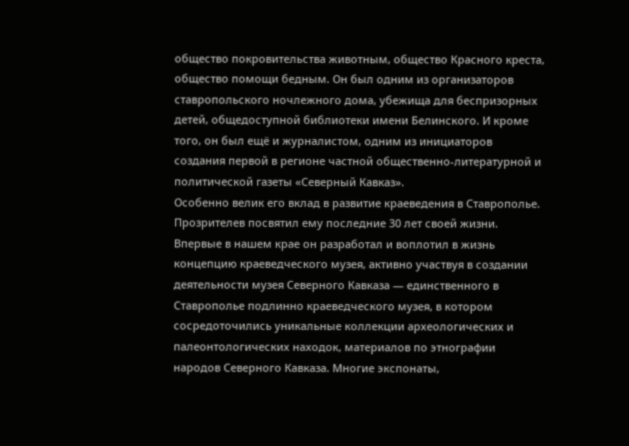общество покровительства животным, общество Красного креста, общество помощи бедным. Он был одним из организаторов ставропольского ночлежного дома, убежища для беспризорных детей, общедоступной библиотеки имени Белинского. И кроме того, он был ещё и журналистом, одним из инициаторов создания первой в регионе частной общественно-литературной и политической газеты «Северный Кавказ».
Особенно велик его вклад в развитие краеведения в Ставрополье. Прозрителев посвятил ему последние 30 лет своей жизни. Впервые в нашем крае он разработал и воплотил в жизнь концепцию краеведческого музея, активно участвуя в создании деятельности музея Северного Кавказа — единственного в Ставрополье подлинно краеведческого музея, в котором сосредоточились уникальные коллекции археологических и палеонтологических находок, материалов по этнографии народов Северного Кавказа. Многие экспонаты,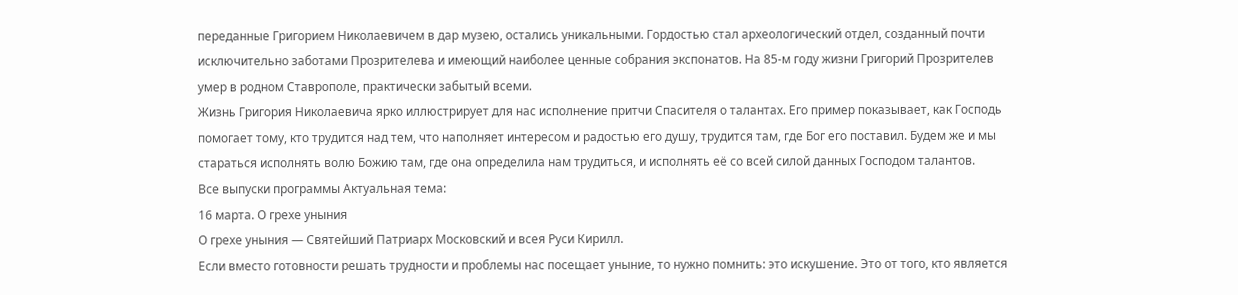переданные Григорием Николаевичем в дар музею, остались уникальными. Гордостью стал археологический отдел, созданный почти исключительно заботами Прозрителева и имеющий наиболее ценные собрания экспонатов. На 85-м году жизни Григорий Прозрителев умер в родном Ставрополе, практически забытый всеми.
Жизнь Григория Николаевича ярко иллюстрирует для нас исполнение притчи Спасителя о талантах. Его пример показывает, как Господь помогает тому, кто трудится над тем, что наполняет интересом и радостью его душу, трудится там, где Бог его поставил. Будем же и мы стараться исполнять волю Божию там, где она определила нам трудиться, и исполнять её со всей силой данных Господом талантов.
Все выпуски программы Актуальная тема:
16 марта. О грехе уныния
О грехе уныния — Святейший Патриарх Московский и всея Руси Кирилл.
Если вместо готовности решать трудности и проблемы нас посещает уныние, то нужно помнить: это искушение. Это от того, кто является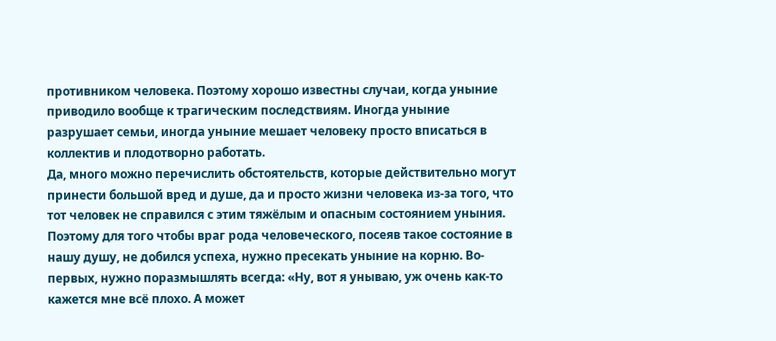противником человека. Поэтому хорошо известны случаи, когда уныние приводило вообще к трагическим последствиям. Иногда уныние разрушает семьи, иногда уныние мешает человеку просто вписаться в коллектив и плодотворно работать.
Да, много можно перечислить обстоятельств, которые действительно могут принести большой вред и душе, да и просто жизни человека из-за того, что тот человек не справился с этим тяжёлым и опасным состоянием уныния.
Поэтому для того чтобы враг рода человеческого, посеяв такое состояние в нашу душу, не добился успеха, нужно пресекать уныние на корню. Во-первых, нужно поразмышлять всегда: «Ну, вот я унываю, уж очень как-то кажется мне всё плохо. А может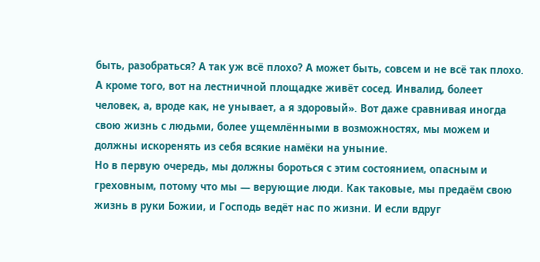быть, разобраться? А так уж всё плохо? А может быть, совсем и не всё так плохо. А кроме того, вот на лестничной площадке живёт сосед. Инвалид, болеет человек, а, вроде как, не унывает, а я здоровый». Вот даже сравнивая иногда свою жизнь с людьми, более ущемлёнными в возможностях, мы можем и должны искоренять из себя всякие намёки на уныние.
Но в первую очередь, мы должны бороться с этим состоянием, опасным и греховным, потому что мы — верующие люди. Как таковые, мы предаём свою жизнь в руки Божии, и Господь ведёт нас по жизни. И если вдруг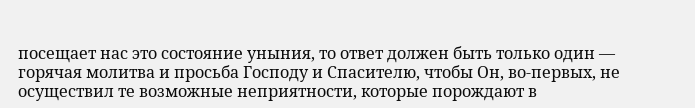посещает нас это состояние уныния, то ответ должен быть только один — горячая молитва и просьба Господу и Спасителю, чтобы Он, во-первых, не осуществил те возможные неприятности, которые порождают в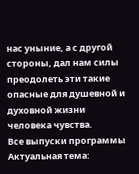нас уныние, а с другой стороны, дал нам силы преодолеть эти такие опасные для душевной и духовной жизни человека чувства.
Все выпуски программы Актуальная тема: